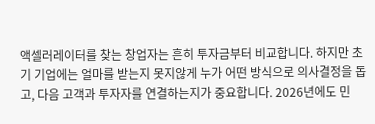액셀러레이터를 찾는 창업자는 흔히 투자금부터 비교합니다. 하지만 초기 기업에는 얼마를 받는지 못지않게 누가 어떤 방식으로 의사결정을 돕고, 다음 고객과 투자자를 연결하는지가 중요합니다. 2026년에도 민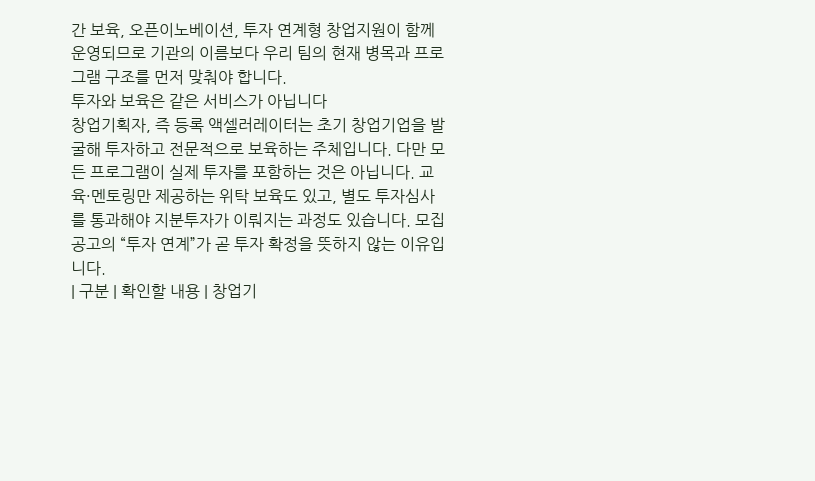간 보육, 오픈이노베이션, 투자 연계형 창업지원이 함께 운영되므로 기관의 이름보다 우리 팀의 현재 병목과 프로그램 구조를 먼저 맞춰야 합니다.
투자와 보육은 같은 서비스가 아닙니다
창업기획자, 즉 등록 액셀러레이터는 초기 창업기업을 발굴해 투자하고 전문적으로 보육하는 주체입니다. 다만 모든 프로그램이 실제 투자를 포함하는 것은 아닙니다. 교육·멘토링만 제공하는 위탁 보육도 있고, 별도 투자심사를 통과해야 지분투자가 이뤄지는 과정도 있습니다. 모집공고의 “투자 연계”가 곧 투자 확정을 뜻하지 않는 이유입니다.
| 구분 | 확인할 내용 | 창업기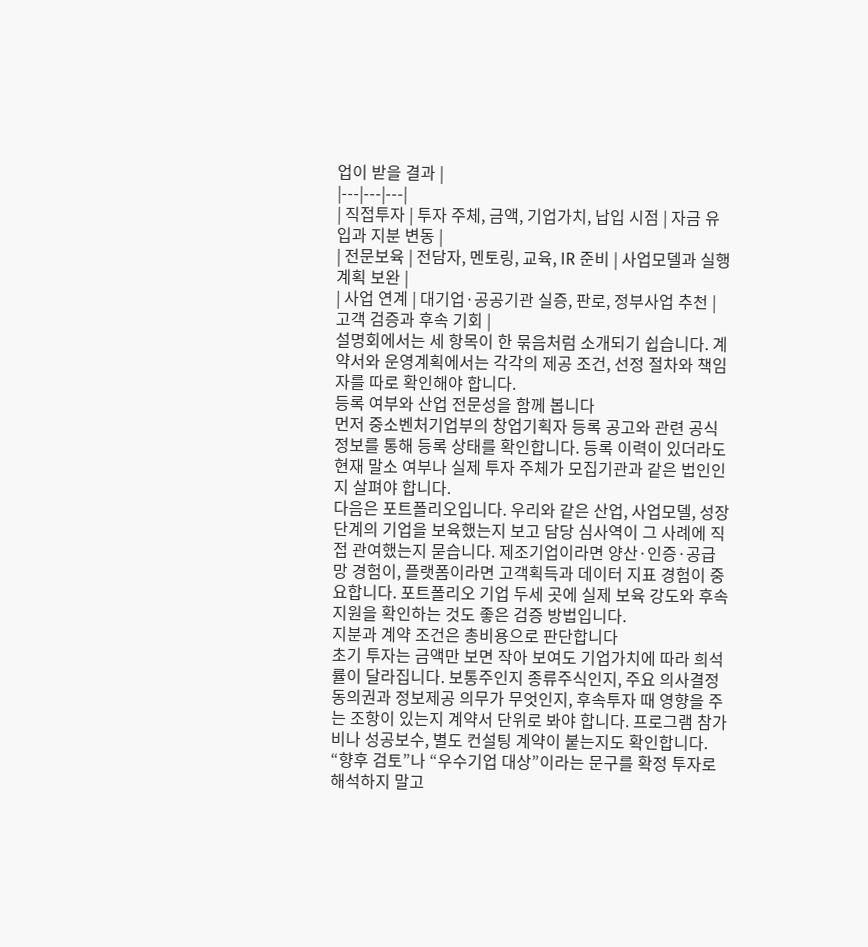업이 받을 결과 |
|---|---|---|
| 직접투자 | 투자 주체, 금액, 기업가치, 납입 시점 | 자금 유입과 지분 변동 |
| 전문보육 | 전담자, 멘토링, 교육, IR 준비 | 사업모델과 실행계획 보완 |
| 사업 연계 | 대기업·공공기관 실증, 판로, 정부사업 추천 | 고객 검증과 후속 기회 |
설명회에서는 세 항목이 한 묶음처럼 소개되기 쉽습니다. 계약서와 운영계획에서는 각각의 제공 조건, 선정 절차와 책임자를 따로 확인해야 합니다.
등록 여부와 산업 전문성을 함께 봅니다
먼저 중소벤처기업부의 창업기획자 등록 공고와 관련 공식 정보를 통해 등록 상태를 확인합니다. 등록 이력이 있더라도 현재 말소 여부나 실제 투자 주체가 모집기관과 같은 법인인지 살펴야 합니다.
다음은 포트폴리오입니다. 우리와 같은 산업, 사업모델, 성장단계의 기업을 보육했는지 보고 담당 심사역이 그 사례에 직접 관여했는지 묻습니다. 제조기업이라면 양산·인증·공급망 경험이, 플랫폼이라면 고객획득과 데이터 지표 경험이 중요합니다. 포트폴리오 기업 두세 곳에 실제 보육 강도와 후속 지원을 확인하는 것도 좋은 검증 방법입니다.
지분과 계약 조건은 총비용으로 판단합니다
초기 투자는 금액만 보면 작아 보여도 기업가치에 따라 희석률이 달라집니다. 보통주인지 종류주식인지, 주요 의사결정 동의권과 정보제공 의무가 무엇인지, 후속투자 때 영향을 주는 조항이 있는지 계약서 단위로 봐야 합니다. 프로그램 참가비나 성공보수, 별도 컨설팅 계약이 붙는지도 확인합니다.
“향후 검토”나 “우수기업 대상”이라는 문구를 확정 투자로 해석하지 말고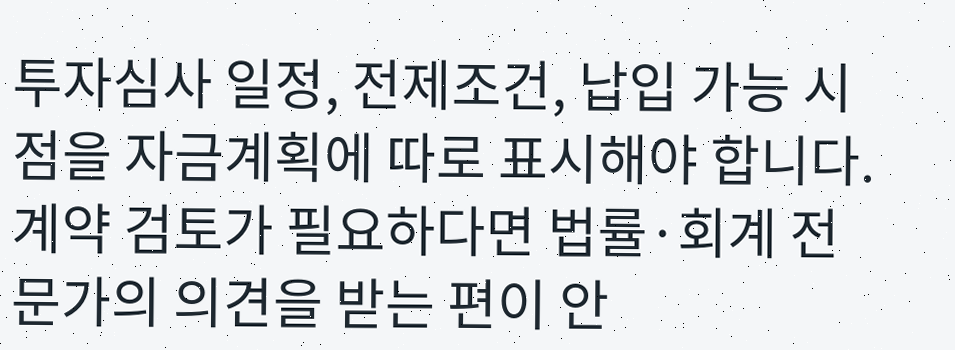투자심사 일정, 전제조건, 납입 가능 시점을 자금계획에 따로 표시해야 합니다. 계약 검토가 필요하다면 법률·회계 전문가의 의견을 받는 편이 안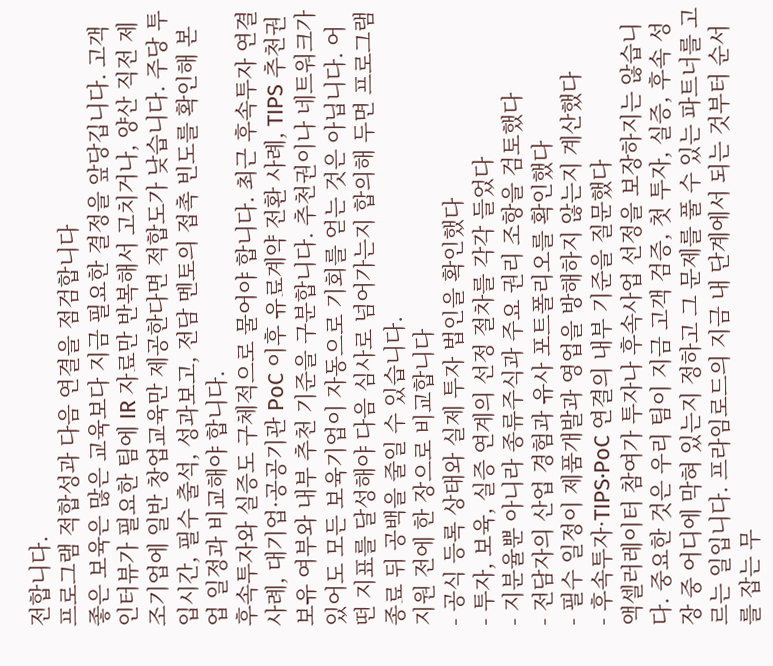전합니다.
프로그램 적합성과 다음 연결을 점검합니다
좋은 보육은 많은 교육보다 지금 필요한 결정을 앞당깁니다. 고객 인터뷰가 필요한 팀에 IR 자료만 반복해서 고치거나, 양산 직전 제조기업에 일반 창업교육만 제공한다면 적합도가 낮습니다. 주당 투입시간, 필수 출석, 성과보고, 전담 멘토의 접촉 빈도를 확인해 본업 일정과 비교해야 합니다.
후속투자와 실증도 구체적으로 물어야 합니다. 최근 후속투자 연결 사례, 대기업·공공기관 PoC 이후 유료계약 전환 사례, TIPS 추천권 보유 여부와 내부 추천 기준을 구분합니다. 추천권이나 네트워크가 있어도 모든 보육기업이 자동으로 기회를 얻는 것은 아닙니다. 어떤 지표를 달성해야 다음 심사로 넘어가는지 합의해 두면 프로그램 종료 뒤 공백을 줄일 수 있습니다.
지원 전에 한 장으로 비교합니다
- 공식 등록 상태와 실제 투자 법인을 확인했다
- 투자, 보육, 실증 연계의 선정 절차를 각각 들었다
- 지분율뿐 아니라 종류주식과 주요 권리 조항을 검토했다
- 전담자의 산업 경험과 유사 포트폴리오를 확인했다
- 필수 일정이 제품개발과 영업을 방해하지 않는지 계산했다
- 후속투자·TIPS·PoC 연결의 내부 기준을 질문했다
액셀러레이터 참여가 투자나 후속사업 선정을 보장하지는 않습니다. 중요한 것은 우리 팀이 지금 고객 검증, 첫 투자, 실증, 후속 성장 중 어디에 막혀 있는지 정하고 그 문제를 풀 수 있는 파트너를 고르는 일입니다. 프라임로드의 지금 내 단계에서 되는 것부터 순서를 잡는 무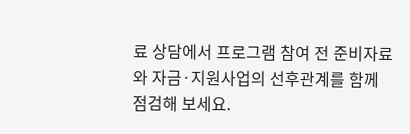료 상담에서 프로그램 참여 전 준비자료와 자금·지원사업의 선후관계를 함께 점검해 보세요.